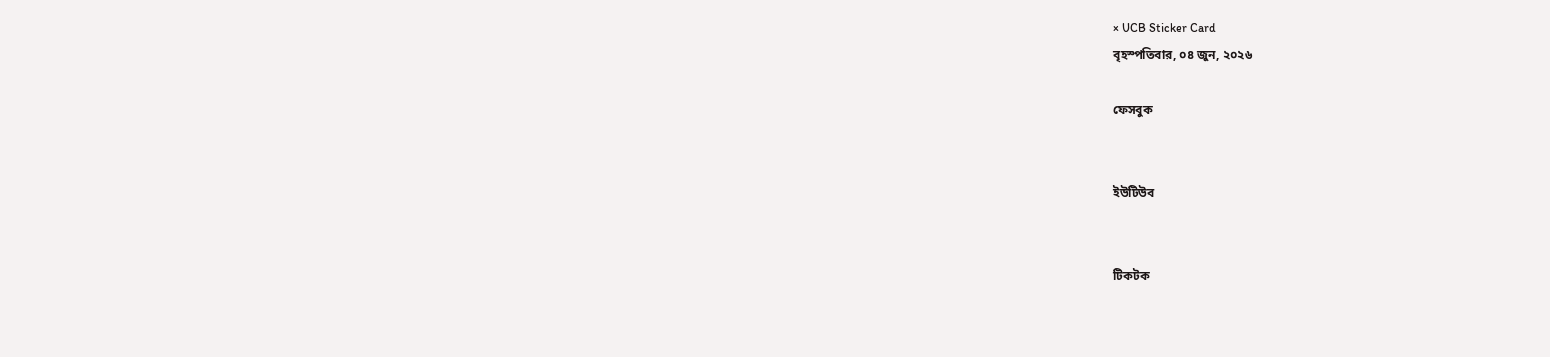× UCB Sticker Card
বৃহস্পতিবার, ০৪ জুন, ২০২৬

ফেসবুক


ইউটিউব


টিকটক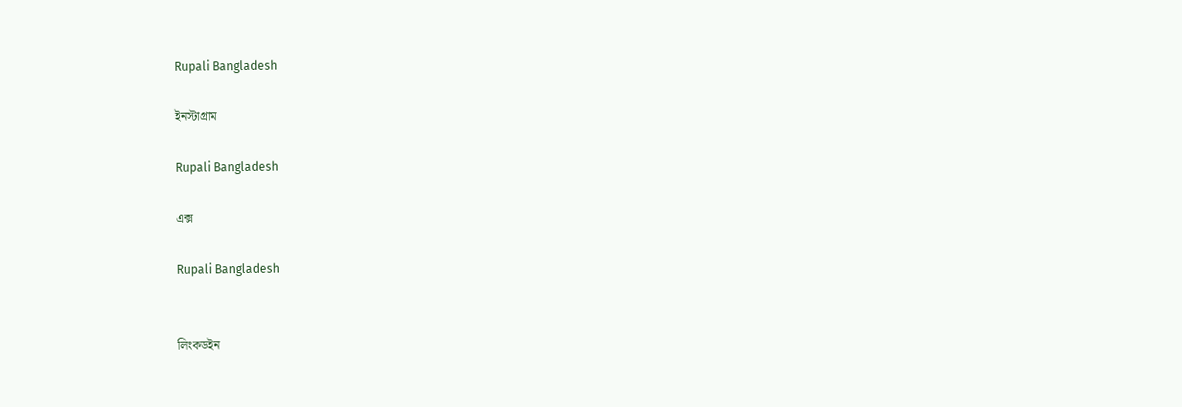Rupali Bangladesh

ইনস্টাগ্রাম

Rupali Bangladesh

এক্স

Rupali Bangladesh


লিংকডইন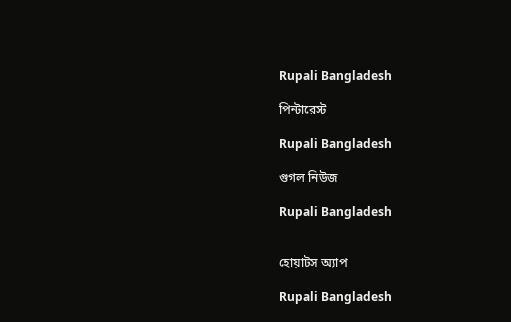Rupali Bangladesh

পিন্টারেস্ট

Rupali Bangladesh

গুগল নিউজ

Rupali Bangladesh


হোয়াটস অ্যাপ

Rupali Bangladesh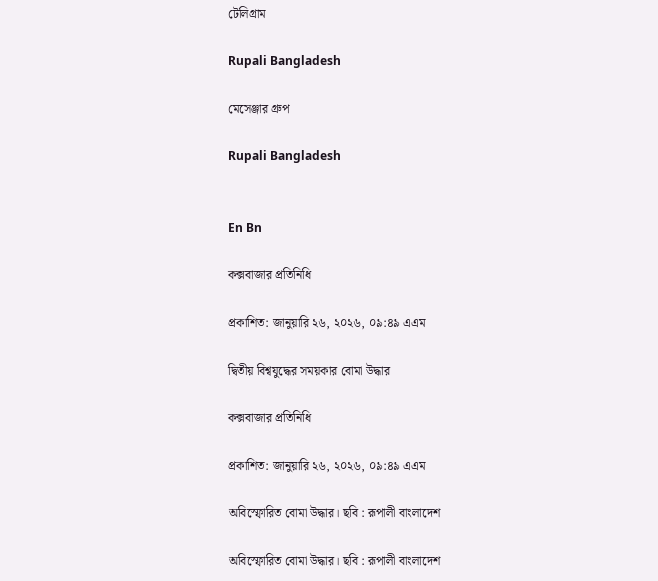টেলিগ্রাম

Rupali Bangladesh

মেসেঞ্জার গ্রুপ

Rupali Bangladesh


En Bn

কক্সবাজার প্রতিনিধি

প্রকাশিত: জানুয়ারি ২৬, ২০২৬, ০৯:৪৯ এএম

দ্বিতীয় বিশ্বযুদ্ধের সময়কার বোমা উদ্ধার

কক্সবাজার প্রতিনিধি

প্রকাশিত: জানুয়ারি ২৬, ২০২৬, ০৯:৪৯ এএম

অবিস্ফোরিত বোমা উদ্ধার। ছবি : রূপালী বাংলাদেশ

অবিস্ফোরিত বোমা উদ্ধার। ছবি : রূপালী বাংলাদেশ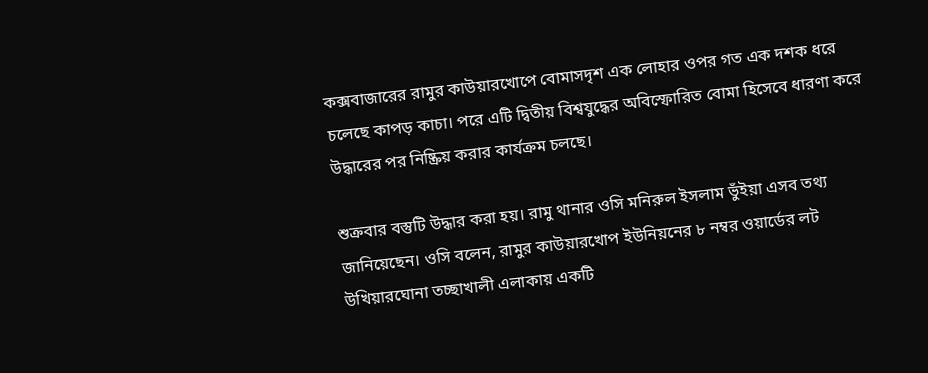কক্সবাজারের রামুর কাউয়ারখোপে বোমাসদৃশ এক লোহার ওপর গত এক দশক ধরে চলেছে কাপড় কাচা। পরে এটি দ্বিতীয় বিশ্বযুদ্ধের অবিস্ফোরিত বোমা হিসেবে ধারণা করে উদ্ধারের পর নিষ্ক্রিয় করার কার্যক্রম চলছে।

শুক্রবার বস্তুটি উদ্ধার করা হয়। রামু থানার ওসি মনিরুল ইসলাম ভুঁইয়া এসব তথ্য জানিয়েছেন। ওসি বলেন, রামুর কাউয়ারখোপ ইউনিয়নের ৮ নম্বর ওয়ার্ডের লট উখিয়ারঘোনা তচ্ছাখালী এলাকায় একটি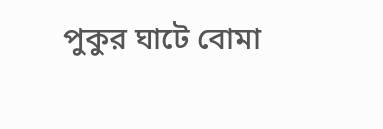পুকুর ঘাটে বোমা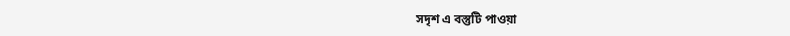সদৃশ এ বস্তুটি পাওয়া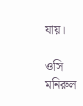যায়।

ওসি মনিরুল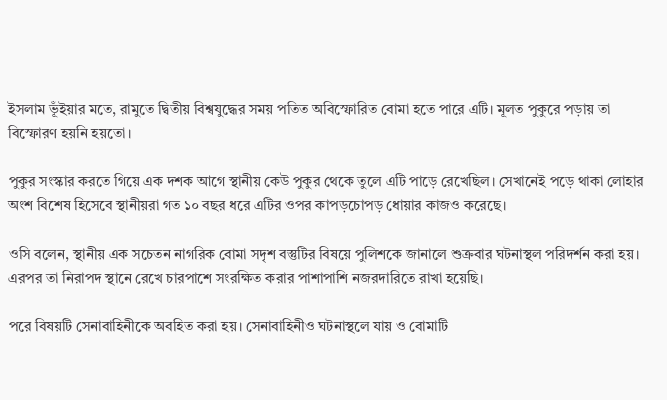ইসলাম ভূঁইয়ার মতে, রামুতে দ্বিতীয় বিশ্বযুদ্ধের সময় পতিত অবিস্ফোরিত বোমা হতে পারে এটি। মূলত পুকুরে পড়ায় তা বিস্ফোরণ হয়নি হয়তো।

পুকুর সংস্কার করতে গিয়ে এক দশক আগে স্থানীয় কেউ পুকুর থেকে তুলে এটি পাড়ে রেখেছিল। সেখানেই পড়ে থাকা লোহার অংশ বিশেষ হিসেবে স্থানীয়রা গত ১০ বছর ধরে এটির ওপর কাপড়চোপড় ধোয়ার কাজও করেছে।

ওসি বলেন, স্থানীয় এক সচেতন নাগরিক বোমা সদৃশ বস্তুটির বিষয়ে পুলিশকে জানালে শুক্রবার ঘটনাস্থল পরিদর্শন করা হয়। এরপর তা নিরাপদ স্থানে রেখে চারপাশে সংরক্ষিত করার পাশাপাশি নজরদারিতে রাখা হয়েছি।

পরে বিষয়টি সেনাবাহিনীকে অবহিত করা হয়। সেনাবাহিনীও ঘটনাস্থলে যায় ও বোমাটি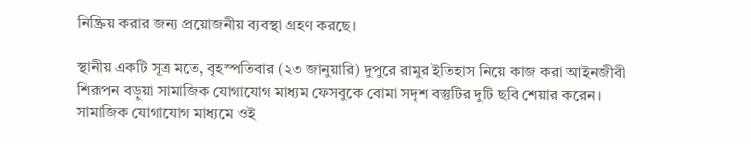নিষ্ক্রিয় করার জন্য প্রয়োজনীয় ব্যবস্থা গ্রহণ করছে।

স্থানীয় একটি সূত্র মতে, বৃহস্পতিবার (২৩ জানুয়ারি) দুপুরে রামুর ইতিহাস নিয়ে কাজ করা আইনজীবী শিরূপন বড়ুয়া সামাজিক যোগাযোগ মাধ্যম ফেসবুকে বোমা সদৃশ বস্তুটির দুটি ছবি শেয়ার করেন। সামাজিক যোগাযোগ মাধ্যমে ওই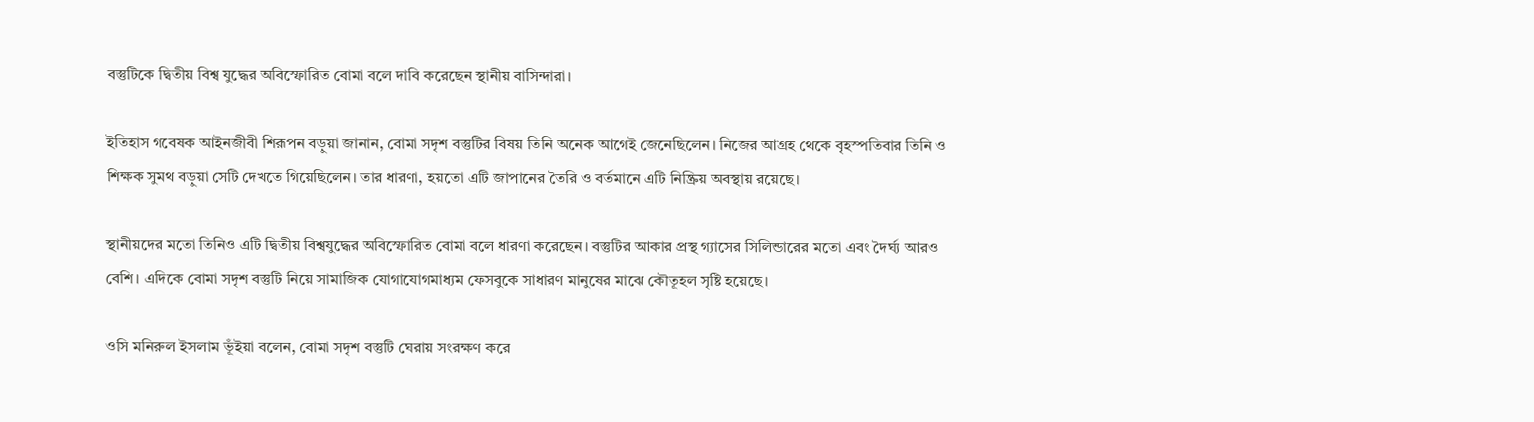বস্তুটিকে দ্বিতীয় বিশ্ব যুদ্ধের অবিস্ফোরিত বোমা বলে দাবি করেছেন স্থানীয় বাসিন্দারা।

ইতিহাস গবেষক আইনজীবী শিরূপন বড়ুয়া জানান, বোমা সদৃশ বস্তুটির বিষয় তিনি অনেক আগেই জেনেছিলেন। নিজের আগ্রহ থেকে বৃহস্পতিবার তিনি ও শিক্ষক সুমথ বড়ুয়া সেটি দেখতে গিয়েছিলেন। তার ধারণা, হয়তো এটি জাপানের তৈরি ও বর্তমানে এটি নিষ্ক্রিয় অবস্থায় রয়েছে।

স্থানীয়দের মতো তিনিও এটি দ্বিতীয় বিশ্বযুদ্ধের অবিস্ফোরিত বোমা বলে ধারণা করেছেন। বস্তুটির আকার প্রস্থ গ্যাসের সিলিন্ডারের মতো এবং দৈর্ঘ্য আরও বেশি। এদিকে বোমা সদৃশ বস্তুটি নিয়ে সামাজিক যোগাযোগমাধ্যম ফেসবুকে সাধারণ মানুষের মাঝে কৌতূহল সৃষ্টি হয়েছে।

ওসি মনিরুল ইসলাম ভূঁইয়া বলেন, বোমা সদৃশ বস্তুটি ঘেরায় সংরক্ষণ করে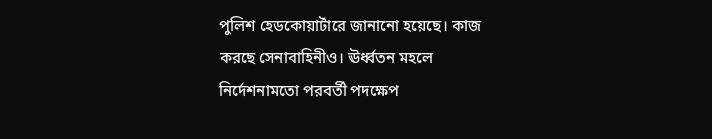পুলিশ হেডকোয়ার্টারে জানানো হয়েছে। কাজ করছে সেনাবাহিনীও। ঊর্ধ্বতন মহলে নির্দেশনামতো পরবর্তী পদক্ষেপ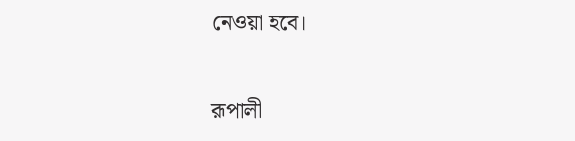নেওয়া হবে।

রূপালী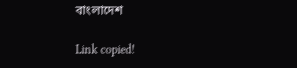বাংলাদেশ

Link copied!